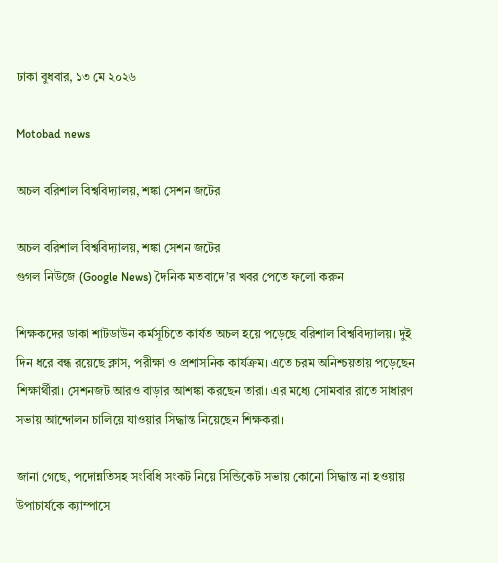ঢাকা বুধবার, ১৩ মে ২০২৬

Motobad news

অচল বরিশাল বিশ্ববিদ্যালয়, শঙ্কা সেশন জটের

অচল বরিশাল বিশ্ববিদ্যালয়, শঙ্কা সেশন জটের
গুগল নিউজে (Google News) দৈনিক মতবাদে’র খবর পেতে ফলো করুন

শিক্ষকদের ডাকা শাটডাউন কর্মসূচিতে কার্যত অচল হয়ে পড়েছে বরিশাল বিশ্ববিদ্যালয়। দুই দিন ধরে বন্ধ রয়েছে ক্লাস, পরীক্ষা ও প্রশাসনিক কার্যক্রম। এতে চরম অনিশ্চয়তায় পড়েছেন শিক্ষার্থীরা। সেশনজট আরও বাড়ার আশঙ্কা করছেন তারা। এর মধ্যে সোমবার রাতে সাধারণ সভায় আন্দোলন চালিয়ে যাওয়ার সিদ্ধান্ত নিয়েছেন শিক্ষকরা।

জানা গেছে, পদোন্নতিসহ সংবিধি সংকট নিয়ে সিন্ডিকেট সভায় কোনো সিদ্ধান্ত না হওয়ায় উপাচার্যকে ক্যাম্পাসে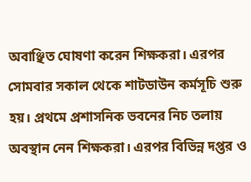অবাঞ্ছিত ঘোষণা করেন শিক্ষকরা। এরপর সোমবার সকাল থেকে শাটডাউন কর্মসূচি শুরু হয়। প্রথমে প্রশাসনিক ভবনের নিচ তলায় অবস্থান নেন শিক্ষকরা। এরপর বিভিন্ন দপ্তর ও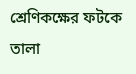শ্রেণিকক্ষের ফটকে তালা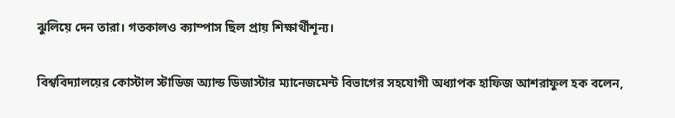ঝুলিয়ে দেন তারা। গতকালও ক্যাম্পাস ছিল প্রায় শিক্ষার্থীশূন্য।

বিশ্ববিদ্যালয়ের কোস্টাল স্টাডিজ অ্যান্ড ডিজাস্টার ম্যানেজমেন্ট বিভাগের সহযোগী অধ্যাপক হাফিজ আশরাফুল হক বলেন,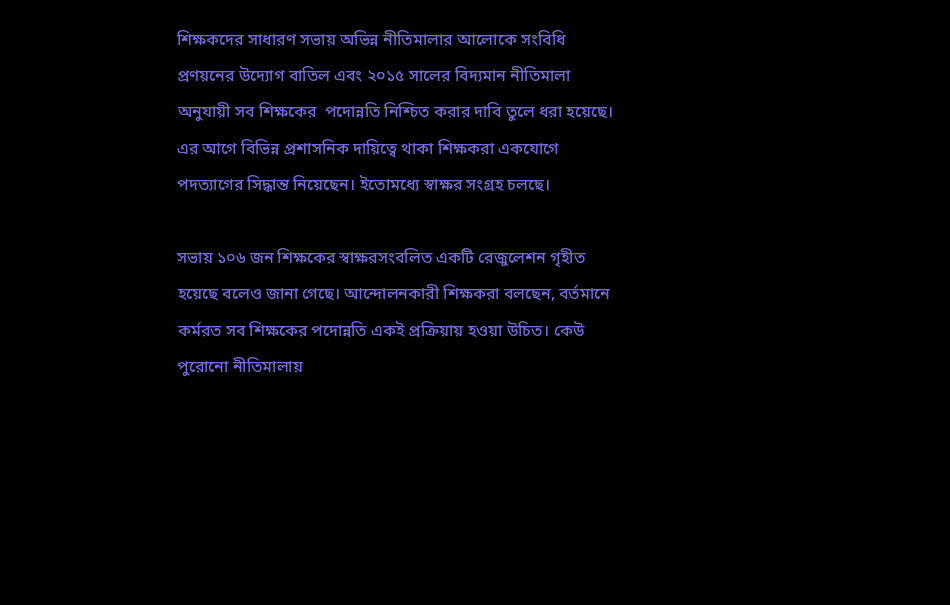শিক্ষকদের সাধারণ সভায় অভিন্ন নীতিমালার আলোকে সংবিধি প্রণয়নের উদ্যোগ বাতিল এবং ২০১৫ সালের বিদ্যমান নীতিমালা অনুযায়ী সব শিক্ষকের  পদোন্নতি নিশ্চিত করার দাবি তুলে ধরা হয়েছে। এর আগে বিভিন্ন প্রশাসনিক দায়িত্বে থাকা শিক্ষকরা একযোগে পদত্যাগের সিদ্ধান্ত নিয়েছেন। ইতোমধ্যে স্বাক্ষর সংগ্রহ চলছে।

সভায় ১০৬ জন শিক্ষকের স্বাক্ষরসংবলিত একটি রেজুলেশন গৃহীত হয়েছে বলেও জানা গেছে। আন্দোলনকারী শিক্ষকরা বলছেন, বর্তমানে কর্মরত সব শিক্ষকের পদোন্নতি একই প্রক্রিয়ায় হওয়া উচিত। কেউ পুরোনো নীতিমালায়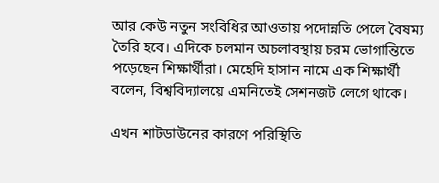আর কেউ নতুন সংবিধির আওতায় পদোন্নতি পেলে বৈষম্য তৈরি হবে। এদিকে চলমান অচলাবস্থায় চরম ভোগান্তিতে পড়েছেন শিক্ষার্থীরা। মেহেদি হাসান নামে এক শিক্ষার্থী বলেন, বিশ্ববিদ্যালয়ে এমনিতেই সেশনজট লেগে থাকে।

এখন শাটডাউনের কারণে পরিস্থিতি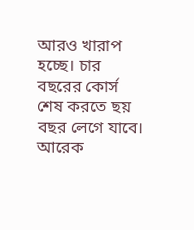আরও খারাপ হচ্ছে। চার বছরের কোর্স শেষ করতে ছয় বছর লেগে যাবে। আরেক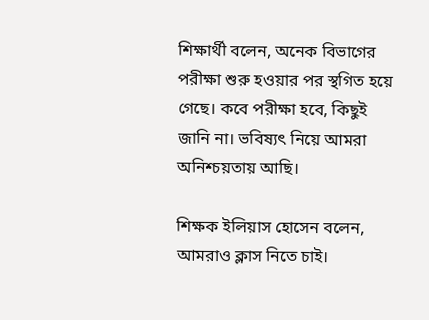শিক্ষার্থী বলেন, অনেক বিভাগের পরীক্ষা শুরু হওয়ার পর স্থগিত হয়ে গেছে। কবে পরীক্ষা হবে, কিছুই জানি না। ভবিষ্যৎ নিয়ে আমরা অনিশ্চয়তায় আছি।

শিক্ষক ইলিয়াস হোসেন বলেন, আমরাও ক্লাস নিতে চাই।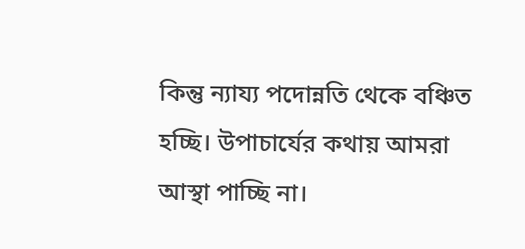কিন্তু ন্যায্য পদোন্নতি থেকে বঞ্চিত হচ্ছি। উপাচার্যের কথায় আমরা আস্থা পাচ্ছি না।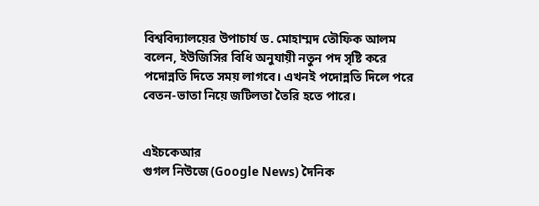বিশ্ববিদ্যালয়ের উপাচার্য ড. মোহাম্মদ তৌফিক আলম বলেন, ইউজিসির বিধি অনুযায়ী নতুন পদ সৃষ্টি করে পদোন্নতি দিতে সময় লাগবে। এখনই পদোন্নতি দিলে পরে বেতন-ভাতা নিয়ে জটিলতা তৈরি হতে পারে।


এইচকেআর
গুগল নিউজে (Google News) দৈনিক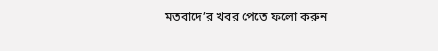মতবাদে’র খবর পেতে ফলো করুন